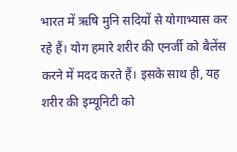भारत में ऋषि मुनि सदियों से योगाभ्यास कर रहे हैं। योग हमारे शरीर की एनर्जी को बैलेंस करने में मदद करते हैं। इसके साथ ही, यह शरीर की इम्यूनिटी को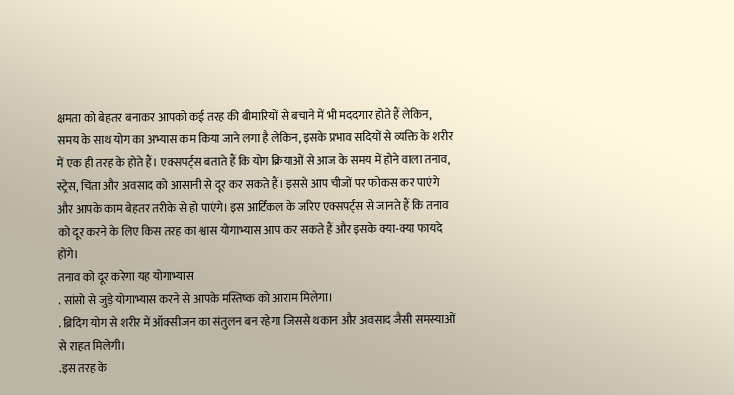क्षमता को बेहतर बनाकर आपको कई तरह की बीमारियों से बचाने में भी मददगार होते हैं लेकिन, समय के साथ योग का अभ्यास कम किया जाने लगा है लेकिन, इसके प्रभाव सदियों से व्यक्ति के शरीर में एक ही तरह के होते हैं। एक्सपर्ट्स बताते हैं कि योग क्रियाओं से आज के समय में होने वाला तनाव, स्ट्रेस, चिंता और अवसाद को आसानी से दूर कर सकते हैं। इससे आप चीजों पर फोकस कर पाएंगे और आपके काम बेहतर तरीके से हो पाएंगे। इस आर्टिकल के जरिए एक्सपर्ट्स से जानते हैं कि तनाव को दूर करने के लिए किस तरह का श्वास योगाभ्यास आप कर सकते हैं और इसके क्या-क्या फायदे होंगे।
तनाव को दूर करेगा यह योगाभ्यास
. सांसो से जुड़े योगाभ्यास करने से आपके मस्तिष्क को आराम मिलेगा।
. ब्रिदिंग योग से शरीर में ऑक्सीजन का संतुलन बन रहेगा जिससे थकान और अवसाद जैसी समस्याओं से राहत मिलेगी।
.इस तरह के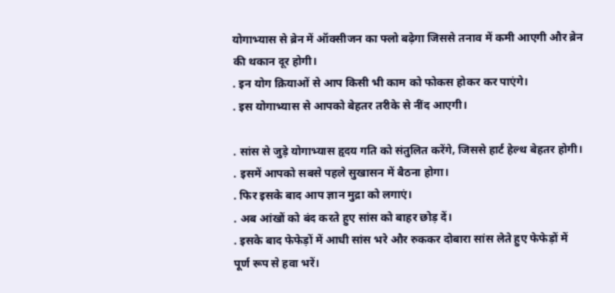योगाभ्यास से ब्रेन में ऑक्सीजन का फ्लो बढ़ेगा जिससे तनाव में कमी आएगी और ब्रेन की थकान दूर होगी।
. इन योग क्रियाओं से आप किसी भी काम को फोकस होकर कर पाएंगे।
. इस योगाभ्यास से आपको बेहतर तरीके से नींद आएगी।

. सांस से जुड़े योगाभ्यास हृदय गति को संतुलित करेंगे, जिससे हार्ट हेल्थ बेहतर होगी।
. इसमें आपको सबसे पहले सुखासन में बैठना होगा।
. फिर इसके बाद आप ज्ञान मुद्रा को लगाएं।
. अब आंखों को बंद करते हुए सांस को बाहर छोड़ दें।
. इसके बाद फेफेड़ों में आधी सांस भरे और रुककर दोबारा सांस लेते हुए फेफेड़ों में पूर्ण रूप से हवा भरें।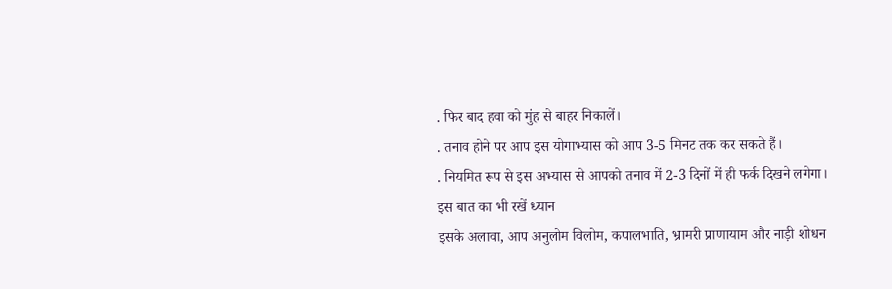. फिर बाद हवा को मुंह से बाहर निकालें।
. तनाव होने पर आप इस योगाभ्यास को आप 3-5 मिनट तक कर सकते हैं।
. नियमित रूप से इस अभ्यास से आपको तनाव में 2-3 दिनों में ही फर्क दिखने लगेगा।
इस बात का भी रखें ध्यान
इसके अलावा, आप अनुलोम विलोम, कपालभाति, भ्रामरी प्राणायाम और नाड़ी शोधन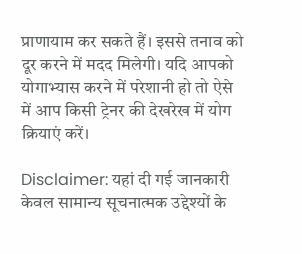प्राणायाम कर सकते हैं। इससे तनाव को दूर करने में मदद मिलेगी। यदि आपको योगाभ्यास करने में परेशानी हो तो ऐसे में आप किसी ट्रेनर की देखरेख में योग क्रियाएं करें।

Disclaimer: यहां दी गई जानकारी केवल सामान्य सूचनात्मक उद्देश्यों के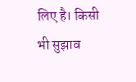लिए है। किसी भी सुझाव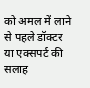को अमल में लाने से पहले डॉक्टर या एक्सपर्ट की सलाह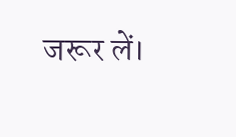जरूर लें।